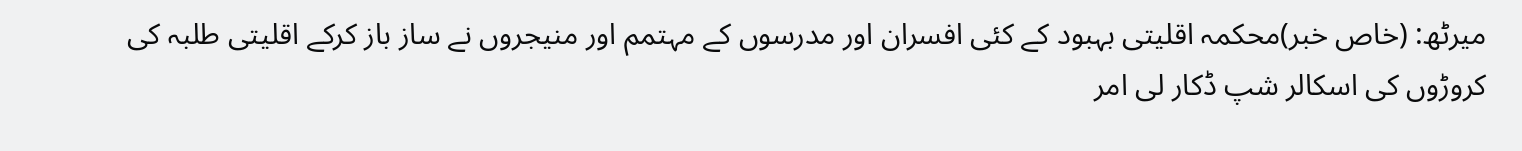میرٹھ: (خاص خبر)محکمہ اقلیتی بہبود کے کئی افسران اور مدرسوں کے مہتمم اور منیجروں نے ساز باز کرکے اقلیتی طلبہ کی کروڑوں کی اسکالر شپ ڈکار لی امر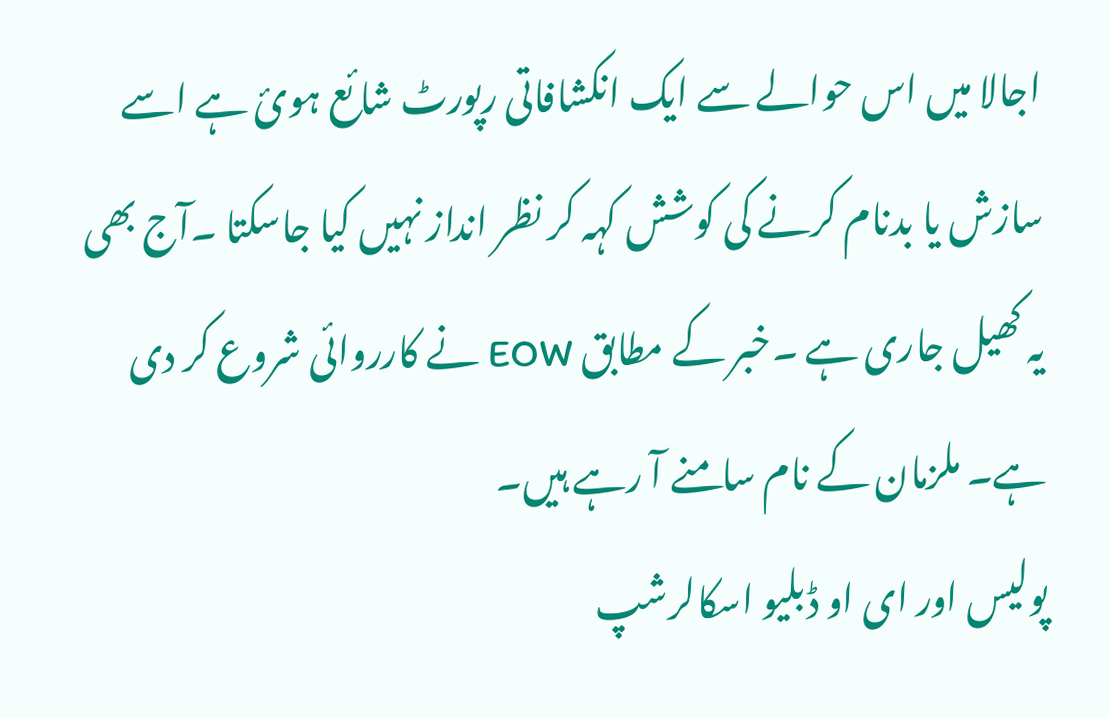اجالا میں اس حوالے سے ایک انکشافاتی رپورٹ شائع ہوئ ہے اسے سازش یا بدنام کرنے کی کوشش کہہ کر نظر انداز نہیں کیا جاسکتا ۔آج بھی یہ کھیل جاری ہے ۔خبر کے مطابق EOW نے کارروائی شروع کر دی ہے۔ ملزمان کے نام سامنے آ رہے ہیں۔
پولیس اور ای او ڈبلیو اسکالرشپ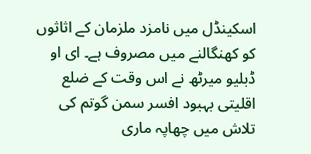اسکینڈل میں نامزد ملزمان کے اثاثوں کو کھنگالنے میں مصروف ہے۔ ای او ڈبلیو میرٹھ نے اس وقت کے ضلع اقلیتی بہبود افسر سمن گوتم کی تلاش میں چھاپہ ماری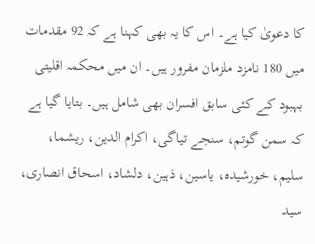کا دعویٰ کیا ہے۔ اس کا یہ بھی کہنا ہے کہ 92 مقدمات میں 180 نامزد ملزمان مفرور ہیں۔ ان میں محکمہ اقلیتی بہبود کے کئی سابق افسران بھی شامل ہیں۔ بتایا گیا ہے کہ سمن گوتم، سنجے تیاگی، اکرام الدین، ریشما، سلیم، خورشیدہ، یاسین، ذہین، دلشاد، اسحاق انصاری، سید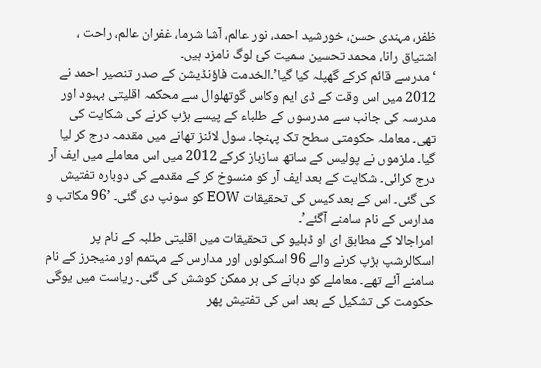ظفر، مہندی حسن، خورشید احمد، نور عالم، آشا شرما، غفران عالم، راحت ، اشتیاق رانا، محمد تحسین سمیت کئ لوگ نامزد ہیں۔
‘مدرسے قائم کرکے گھپلہ کیا گیا’۔الخدمت فاؤنڈیشن کے صدر تنصیر احمد نے 2012 میں اس وقت کے ڈی ایم وکاس گوتھلوال سے محکمہ اقلیتی بہبود اور مدرسہ کی جانب سے مدرسوں کے طلباء کے پیسے ہڑپ کرنے کی شکایت کی تھی۔ معاملہ حکومتی سطح تک پہنچا۔ سول لائنز تھانے میں مقدمہ درج کر لیا گیا۔ ملزموں نے پولیس کے ساتھ سازباز کرکے 2012 میں اس معاملے میں ایف آر درج کرائی۔ شکایت کے بعد ایف آر کو منسوخ کر کے مقدمے کی دوبارہ تفتیش کی گئی۔ اس کے بعد کیس کی تحقیقات EOW کو سونپ دی گئی۔ ’96 مکاتب و مدارس کے نام سامنے آگئے’۔
امراجالا کے مطابق ای او ڈبلیو کی تحقیقات میں اقلیتی طلبہ کے نام پر اسکالرشپ ہڑپ کرنے والے 96 اسکولوں اور مدارس کے مہتمم اور منیجرز کے نام سامنے آئے تھے۔ معاملے کو دبانے کی ہر ممکن کوشش کی گئی۔ ریاست میں یوگی حکومت کی تشکیل کے بعد اس کی تفتیش پھر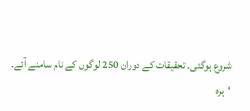شروع ہوگئی۔ تحقیقات کے دوران 250 لوگوں کے نام سامنے آئے۔
‘ہرہ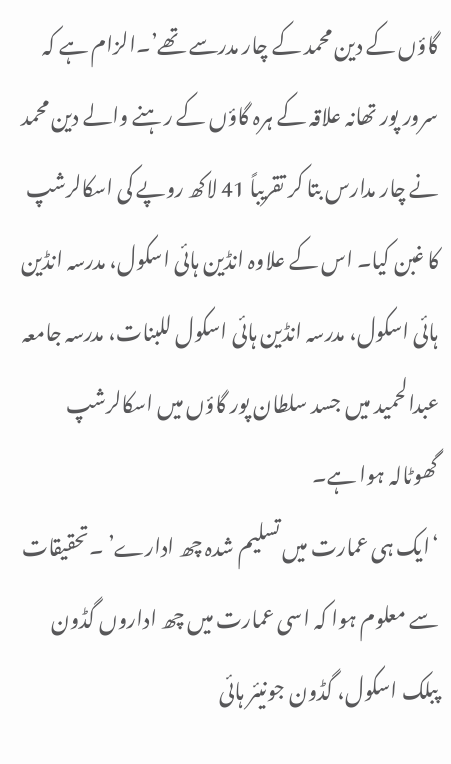گاؤں کے دین محمد کے چار مدرسے تھے’۔الزام ہے کہ سرور پور تھانہ علاقہ کے ہرہ گاؤں کے رہنے والے دین محمد نے چار مدارس بتا کر تقریباً 41 لاکھ روپے کی اسکالرشپ کا غبن کیا۔ اس کے علاوہ انڈین ہائی اسکول، مدرسہ انڈین ہائی اسکول، مدرسہ انڈین ہائی اسکول للبنات، مدرسہ جامعہ عبدالحمید میں جسد سلطان پور گاؤں میں اسکالرشپ گھوٹالہ ہوا ہے۔
‘ایک ہی عمارت میں تسلیم شدہ چھ ادارے’ ۔تحقیقات سے معلوم ہوا کہ اسی عمارت میں چھ اداروں گڈون پبلک اسکول، گڈون جونیئر ہائی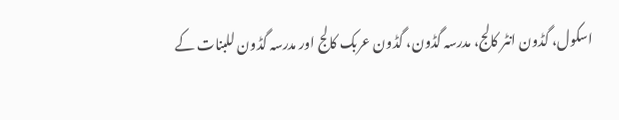اسکول، گڈون انٹر کالج، مدرسہ گڈون، گڈون عربک کالج اور مدرسہ گڈون للبنات کے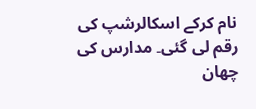نام کرکے اسکالرشپ کی رقم لی گئی۔ مدارس کی چھان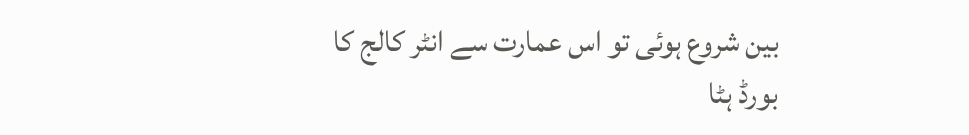بین شروع ہوئی تو اس عمارت سے انٹر کالج کا بورڈ ہٹا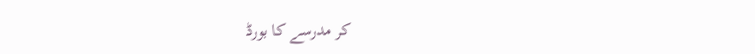کر مدرسے کا بورڈ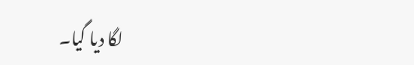لگا دیا گیا۔